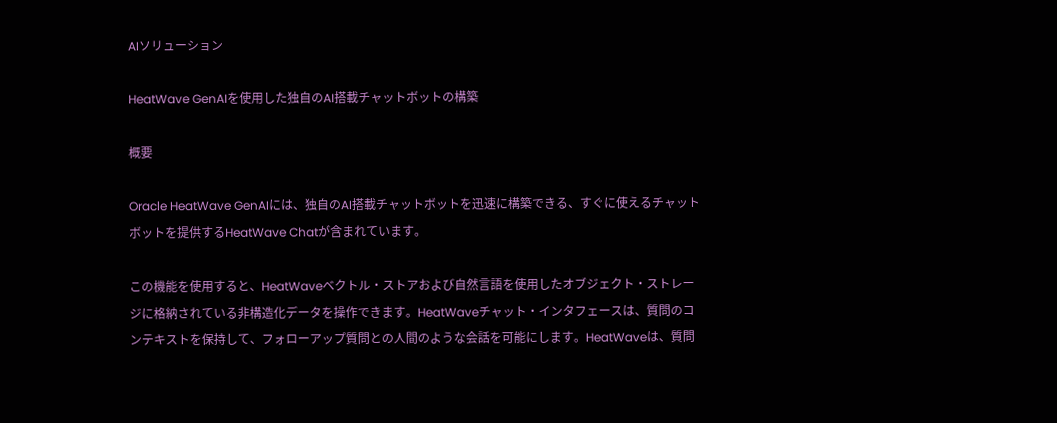AIソリューション

HeatWave GenAIを使用した独自のAI搭載チャットボットの構築

概要

Oracle HeatWave GenAIには、独自のAI搭載チャットボットを迅速に構築できる、すぐに使えるチャットボットを提供するHeatWave Chatが含まれています。

この機能を使用すると、HeatWaveベクトル・ストアおよび自然言語を使用したオブジェクト・ストレージに格納されている非構造化データを操作できます。HeatWaveチャット・インタフェースは、質問のコンテキストを保持して、フォローアップ質問との人間のような会話を可能にします。HeatWaveは、質問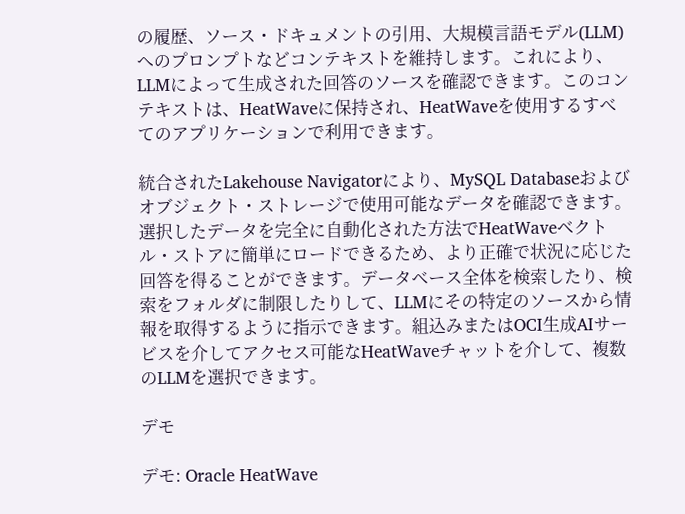の履歴、ソース・ドキュメントの引用、大規模言語モデル(LLM)へのプロンプトなどコンテキストを維持します。これにより、LLMによって生成された回答のソースを確認できます。このコンテキストは、HeatWaveに保持され、HeatWaveを使用するすべてのアプリケーションで利用できます。

統合されたLakehouse Navigatorにより、MySQL Databaseおよびオブジェクト・ストレージで使用可能なデータを確認できます。選択したデータを完全に自動化された方法でHeatWaveベクトル・ストアに簡単にロードできるため、より正確で状況に応じた回答を得ることができます。データベース全体を検索したり、検索をフォルダに制限したりして、LLMにその特定のソースから情報を取得するように指示できます。組込みまたはOCI生成AIサービスを介してアクセス可能なHeatWaveチャットを介して、複数のLLMを選択できます。

デモ

デモ: Oracle HeatWave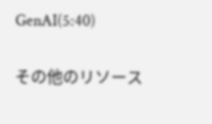GenAI(5:40)

その他のリソース